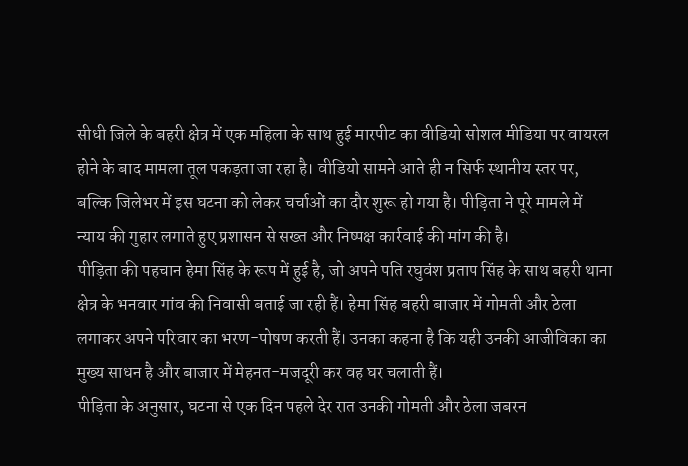सीधी जिले के बहरी क्षेत्र में एक महिला के साथ हुई मारपीट का वीडियो सोशल मीडिया पर वायरल होने के बाद मामला तूल पकड़ता जा रहा है। वीडियो सामने आते ही न सिर्फ स्थानीय स्तर पर, बल्कि जिलेभर में इस घटना को लेकर चर्चाओं का दौर शुरू हो गया है। पीड़िता ने पूरे मामले में न्याय की गुहार लगाते हुए प्रशासन से सख्त और निष्पक्ष कार्रवाई की मांग की है।
पीड़िता की पहचान हेमा सिंह के रूप में हुई है, जो अपने पति रघुवंश प्रताप सिंह के साथ बहरी थाना क्षेत्र के भनवार गांव की निवासी बताई जा रही हैं। हेमा सिंह बहरी बाजार में गोमती और ठेला लगाकर अपने परिवार का भरण-पोषण करती हैं। उनका कहना है कि यही उनकी आजीविका का मुख्य साधन है और बाजार में मेहनत-मजदूरी कर वह घर चलाती हैं।
पीड़िता के अनुसार, घटना से एक दिन पहले देर रात उनकी गोमती और ठेला जबरन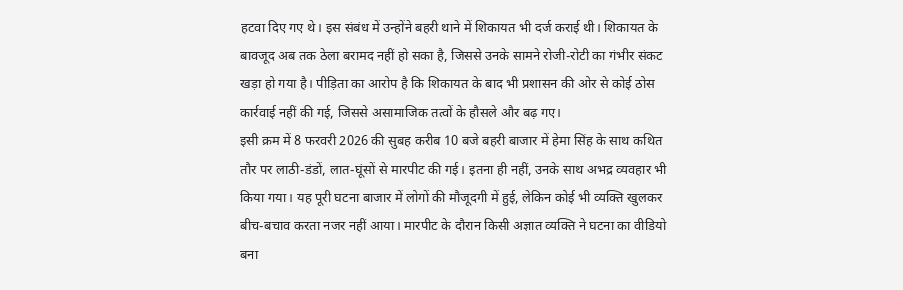हटवा दिए गए थे। इस संबंध में उन्होंने बहरी थाने में शिकायत भी दर्ज कराई थी। शिकायत के बावजूद अब तक ठेला बरामद नहीं हो सका है, जिससे उनके सामने रोजी-रोटी का गंभीर संकट खड़ा हो गया है। पीड़िता का आरोप है कि शिकायत के बाद भी प्रशासन की ओर से कोई ठोस कार्रवाई नहीं की गई, जिससे असामाजिक तत्वों के हौसले और बढ़ गए।
इसी क्रम में 8 फरवरी 2026 की सुबह करीब 10 बजे बहरी बाजार में हेमा सिंह के साथ कथित तौर पर लाठी-डंडों, लात-घूंसों से मारपीट की गई। इतना ही नहीं, उनके साथ अभद्र व्यवहार भी किया गया। यह पूरी घटना बाजार में लोगों की मौजूदगी में हुई, लेकिन कोई भी व्यक्ति खुलकर बीच-बचाव करता नजर नहीं आया। मारपीट के दौरान किसी अज्ञात व्यक्ति ने घटना का वीडियो बना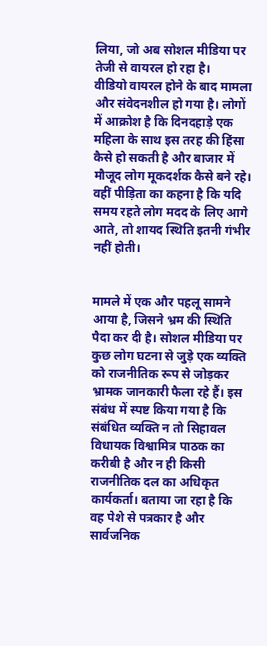लिया, जो अब सोशल मीडिया पर तेजी से वायरल हो रहा है।
वीडियो वायरल होने के बाद मामला और संवेदनशील हो गया है। लोगों में आक्रोश है कि दिनदहाड़े एक महिला के साथ इस तरह की हिंसा कैसे हो सकती है और बाजार में मौजूद लोग मूकदर्शक कैसे बने रहे। वहीं पीड़िता का कहना है कि यदि समय रहते लोग मदद के लिए आगे आते, तो शायद स्थिति इतनी गंभीर नहीं होती।


मामले में एक और पहलू सामने आया है, जिसने भ्रम की स्थिति पैदा कर दी है। सोशल मीडिया पर कुछ लोग घटना से जुड़े एक व्यक्ति को राजनीतिक रूप से जोड़कर भ्रामक जानकारी फैला रहे हैं। इस संबंध में स्पष्ट किया गया है कि संबंधित व्यक्ति न तो सिहावल विधायक विश्वामित्र पाठक का करीबी है और न ही किसी राजनीतिक दल का अधिकृत कार्यकर्ता। बताया जा रहा है कि वह पेशे से पत्रकार है और सार्वजनिक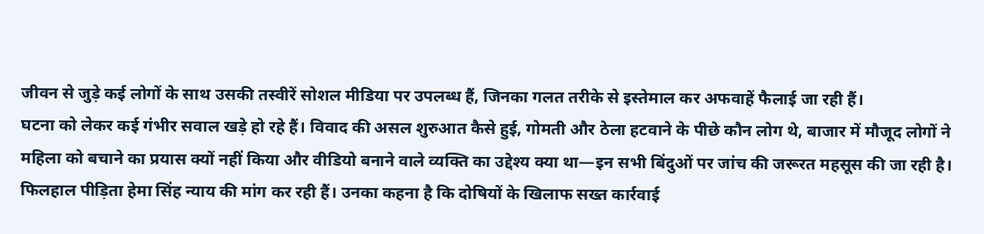जीवन से जुड़े कई लोगों के साथ उसकी तस्वीरें सोशल मीडिया पर उपलब्ध हैं, जिनका गलत तरीके से इस्तेमाल कर अफवाहें फैलाई जा रही हैं।
घटना को लेकर कई गंभीर सवाल खड़े हो रहे हैं। विवाद की असल शुरुआत कैसे हुई, गोमती और ठेला हटवाने के पीछे कौन लोग थे, बाजार में मौजूद लोगों ने महिला को बचाने का प्रयास क्यों नहीं किया और वीडियो बनाने वाले व्यक्ति का उद्देश्य क्या था—इन सभी बिंदुओं पर जांच की जरूरत महसूस की जा रही है।
फिलहाल पीड़िता हेमा सिंह न्याय की मांग कर रही हैं। उनका कहना है कि दोषियों के खिलाफ सख्त कार्रवाई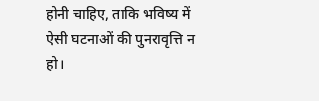होनी चाहिए, ताकि भविष्य में ऐसी घटनाओं की पुनरावृत्ति न हो।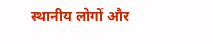स्थानीय लोगों और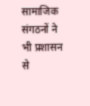सामाजिक संगठनों ने भी प्रशासन से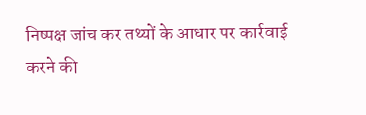निष्पक्ष जांच कर तथ्यों के आधार पर कार्रवाई करने की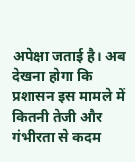अपेक्षा जताई है। अब देखना होगा कि प्रशासन इस मामले में कितनी तेजी और गंभीरता से कदम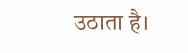उठाता है।